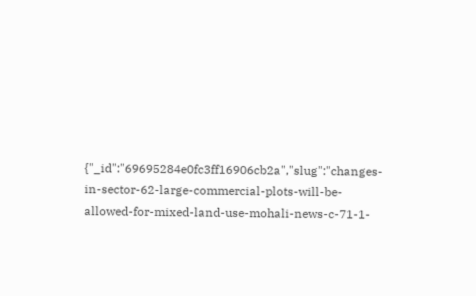{"_id":"69695284e0fc3ff16906cb2a","slug":"changes-in-sector-62-large-commercial-plots-will-be-allowed-for-mixed-land-use-mohali-news-c-71-1-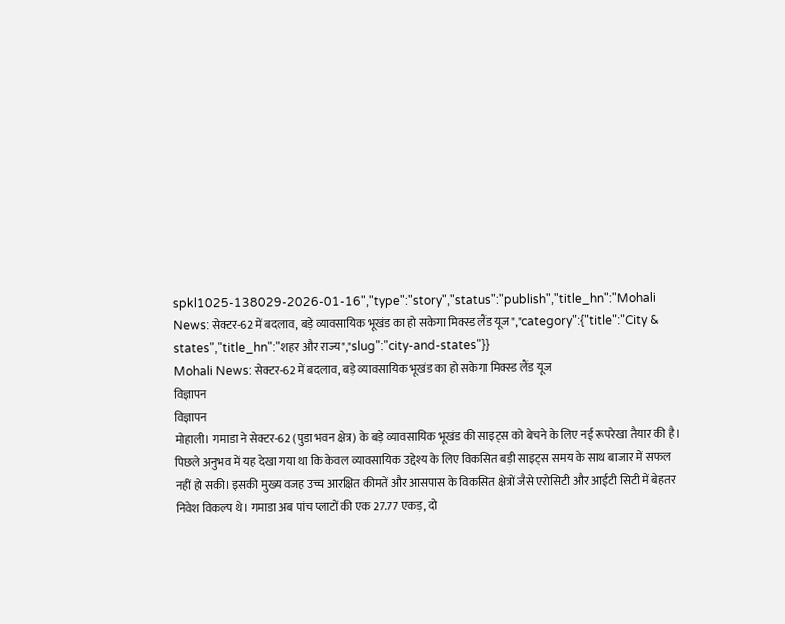spkl1025-138029-2026-01-16","type":"story","status":"publish","title_hn":"Mohali News: सेक्टर-62 में बदलाव, बड़े व्यावसायिक भूखंड का हो सकेगा मिक्स्ड लैंड यूज","category":{"title":"City & states","title_hn":"शहर और राज्य","slug":"city-and-states"}}
Mohali News: सेक्टर-62 में बदलाव, बड़े व्यावसायिक भूखंड का हो सकेगा मिक्स्ड लैंड यूज
विज्ञापन
विज्ञापन
मोहाली। गमाडा ने सेक्टर-62 (पुडा भवन क्षेत्र) के बड़े व्यावसायिक भूखंड की साइट्स को बेचने के लिए नई रूपरेखा तैयार की है। पिछले अनुभव में यह देखा गया था कि केवल व्यावसायिक उद्देश्य के लिए विकसित बड़ी साइट्स समय के साथ बाजार में सफल नहीं हो सकी। इसकी मुख्य वजह उच्च आरक्षित कीमतें और आसपास के विकसित क्षेत्रों जैसे एरोसिटी और आईटी सिटी में बेहतर निवेश विकल्प थे। गमाडा अब पांच प्लाटों की एक 27.77 एकड़, दो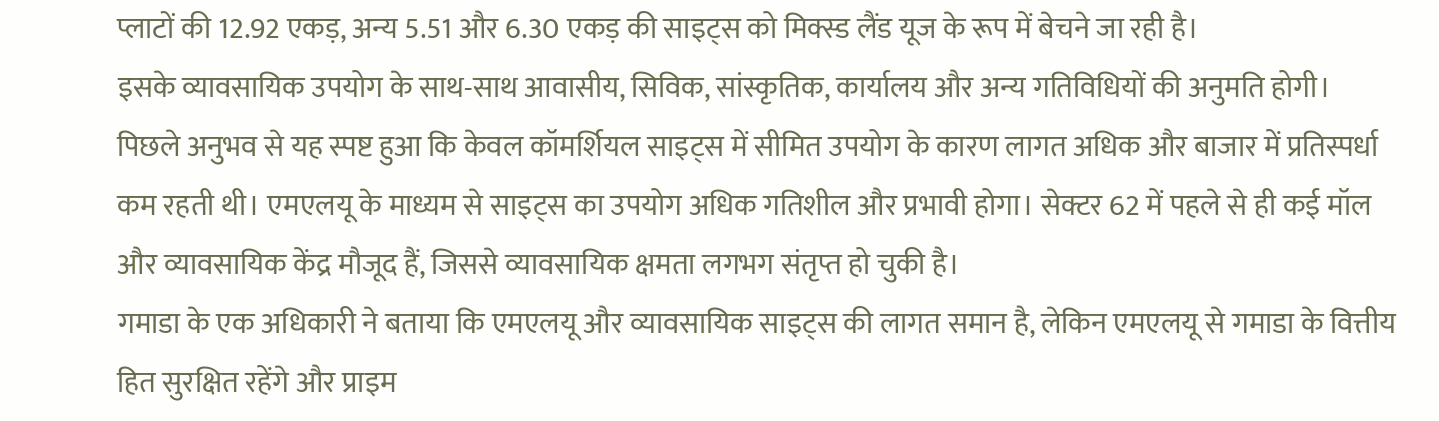प्लाटों की 12.92 एकड़, अन्य 5.51 और 6.30 एकड़ की साइट्स को मिक्स्ड लैंड यूज के रूप में बेचने जा रही है।
इसके व्यावसायिक उपयोग के साथ-साथ आवासीय, सिविक, सांस्कृतिक, कार्यालय और अन्य गतिविधियों की अनुमति होगी। पिछले अनुभव से यह स्पष्ट हुआ कि केवल कॉमर्शियल साइट्स में सीमित उपयोग के कारण लागत अधिक और बाजार में प्रतिस्पर्धा कम रहती थी। एमएलयू के माध्यम से साइट्स का उपयोग अधिक गतिशील और प्रभावी होगा। सेक्टर 62 में पहले से ही कई मॉल और व्यावसायिक केंद्र मौजूद हैं, जिससे व्यावसायिक क्षमता लगभग संतृप्त हो चुकी है।
गमाडा के एक अधिकारी ने बताया कि एमएलयू और व्यावसायिक साइट्स की लागत समान है, लेकिन एमएलयू से गमाडा के वित्तीय हित सुरक्षित रहेंगे और प्राइम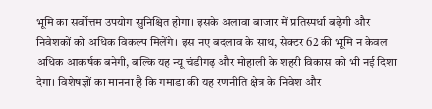भूमि का सर्वोत्तम उपयोग सुनिश्चित होगा। इसके अलावा बाजार में प्रतिस्पर्धा बढ़ेगी और निवेशकों को अधिक विकल्प मिलेंगे। इस नए बदलाव के साथ, सेक्टर 62 की भूमि न केवल अधिक आकर्षक बनेगी, बल्कि यह न्यू चंडीगढ़ और मोहाली के शहरी विकास को भी नई दिशा देगा। विशेषज्ञों का मानना है कि गमाडा की यह रणनीति क्षेत्र के निवेश और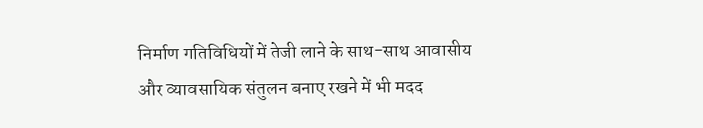निर्माण गतिविधियों में तेजी लाने के साथ-साथ आवासीय और व्यावसायिक संतुलन बनाए रखने में भी मदद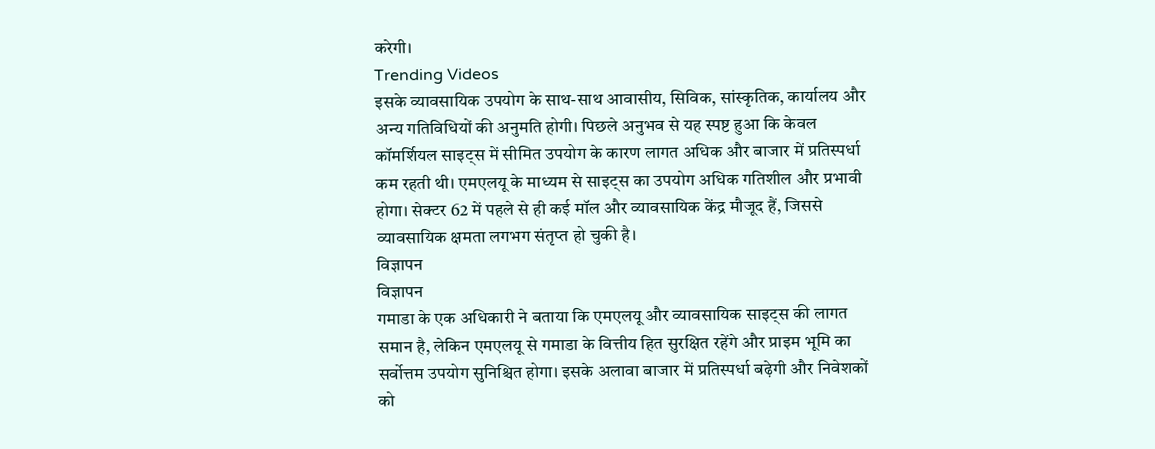करेगी।
Trending Videos
इसके व्यावसायिक उपयोग के साथ-साथ आवासीय, सिविक, सांस्कृतिक, कार्यालय और अन्य गतिविधियों की अनुमति होगी। पिछले अनुभव से यह स्पष्ट हुआ कि केवल कॉमर्शियल साइट्स में सीमित उपयोग के कारण लागत अधिक और बाजार में प्रतिस्पर्धा कम रहती थी। एमएलयू के माध्यम से साइट्स का उपयोग अधिक गतिशील और प्रभावी होगा। सेक्टर 62 में पहले से ही कई मॉल और व्यावसायिक केंद्र मौजूद हैं, जिससे व्यावसायिक क्षमता लगभग संतृप्त हो चुकी है।
विज्ञापन
विज्ञापन
गमाडा के एक अधिकारी ने बताया कि एमएलयू और व्यावसायिक साइट्स की लागत समान है, लेकिन एमएलयू से गमाडा के वित्तीय हित सुरक्षित रहेंगे और प्राइम भूमि का सर्वोत्तम उपयोग सुनिश्चित होगा। इसके अलावा बाजार में प्रतिस्पर्धा बढ़ेगी और निवेशकों को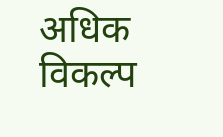अधिक विकल्प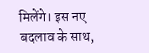मिलेंगे। इस नए बदलाव के साथ,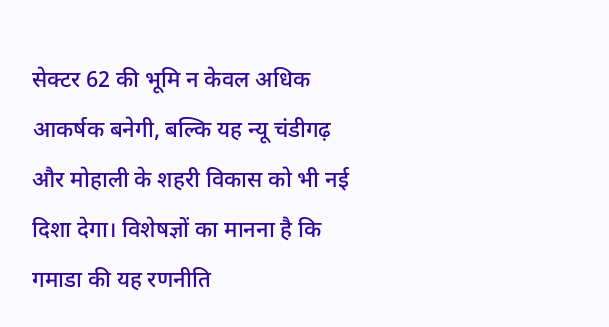सेक्टर 62 की भूमि न केवल अधिक आकर्षक बनेगी, बल्कि यह न्यू चंडीगढ़ और मोहाली के शहरी विकास को भी नई दिशा देगा। विशेषज्ञों का मानना है कि गमाडा की यह रणनीति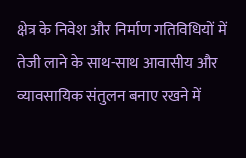क्षेत्र के निवेश और निर्माण गतिविधियों में तेजी लाने के साथ-साथ आवासीय और व्यावसायिक संतुलन बनाए रखने में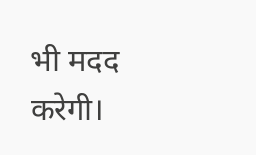भी मदद करेगी।